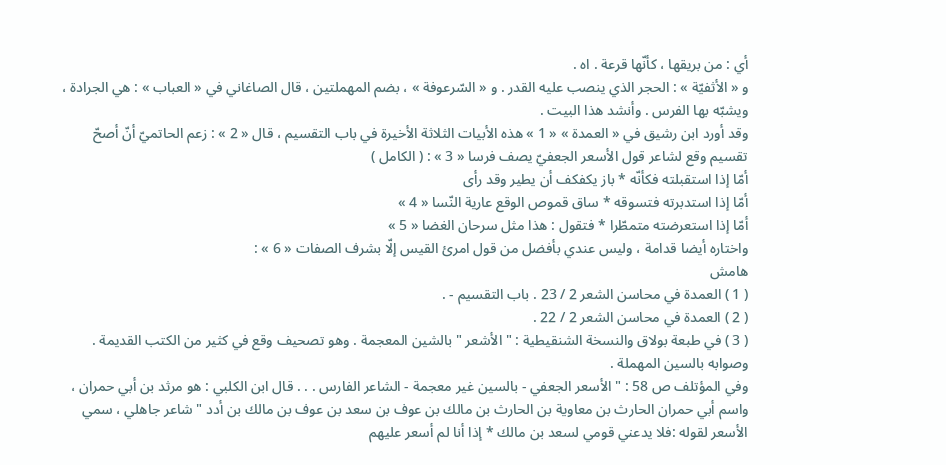أي : من بريقها ، كأنّها قرعة . اه .
و « الأثفيّة » : الحجر الذي ينصب عليه القدر . و « السّرعوفة » ، بضم المهملتين ، قال الصاغاني في « العباب » : هي الجرادة ، ويشبّه بها الفرس . وأنشد هذا البيت .
وقد أورد ابن رشيق في « العمدة » « 1 » هذه الأبيات الثلاثة الأخيرة في باب التقسيم ، قال « 2 » : زعم الحاتميّ أنّ أصحّ تقسيم وقع لشاعر قول الأسعر الجعفيّ يصف فرسا « 3 » : ( الكامل )
أمّا إذا استقبلته فكأنّه * باز يكفكف أن يطير وقد رأى
أمّا إذا استدبرته فتسوقه * ساق قموص الوقع عارية النّسا « 4 »
أمّا إذا استعرضته متمطّرا * فتقول : هذا مثل سرحان الغضا « 5 »
واختاره أيضا قدامة ، وليس عندي بأفضل من قول امرئ القيس إلّا بشرف الصفات « 6 » :
هامش
( 1 ) العمدة في محاسن الشعر 2 / 23 . باب التقسيم - .
( 2 ) العمدة في محاسن الشعر 2 / 22 .
( 3 ) في طبعة بولاق والنسخة الشنقيطية : " الأشعر " بالشين المعجمة . وهو تصحيف وقع في كثير من الكتب القديمة . وصوابه بالسين المهملة .
وفي المؤتلف ص 58 : " الأسعر الجعفي - بالسين غير معجمة - الشاعر الفارس . . . قال ابن الكلبي : هو مرثد بن أبي حمران ، واسم أبي حمران الحارث بن معاوية بن الحارث بن مالك بن عوف بن سعد بن عوف بن مالك بن أدد " شاعر جاهلي ، سمي الأسعر لقوله :فلا يدعني قومي لسعد بن مالك * إذا أنا لم أسعر عليهم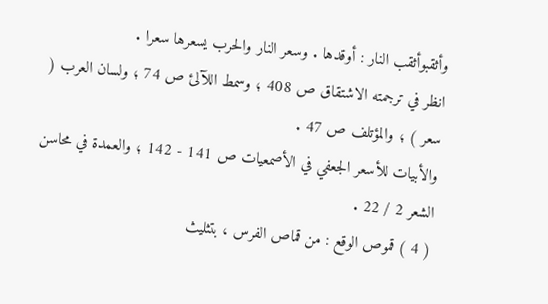وأثقبوأثقب النار : أوقدها . وسعر النار والحرب يسعرها سعرا .
انظر في ترجمته الاشتقاق ص 408 ؛ وسمط اللآلئ ص 74 ؛ ولسان العرب ( سعر ) ؛ والمؤتلف ص 47 .
والأبيات للأسعر الجعفي في الأصمعيات ص 141 - 142 ؛ والعمدة في محاسن الشعر 2 / 22 .
( 4 ) قموص الوقع : من قماص الفرس ، بتثليث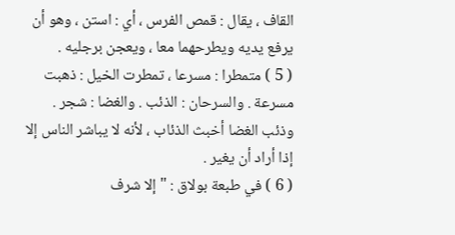القاف ، يقال : قمص الفرس ، أي : استن ، وهو أن يرفع يديه ويطرحهما معا ، ويعجن برجليه .
( 5 ) متمطرا : مسرعا ، تمطرت الخيل : ذهبت مسرعة . والسرحان : الذئب . والغضا : شجر . وذئب الغضا أخبث الذئاب ، لأنه لا يباشر الناس إلا إذا أراد أن يغير .
( 6 ) في طبعة بولاق : " إلا شرف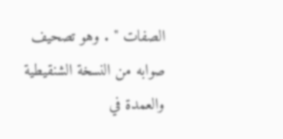الصفات " . وهو تصحيف صوابه من النسخة الشنقيطية والعمدة في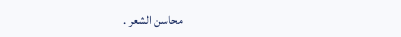محاسن الشعر .